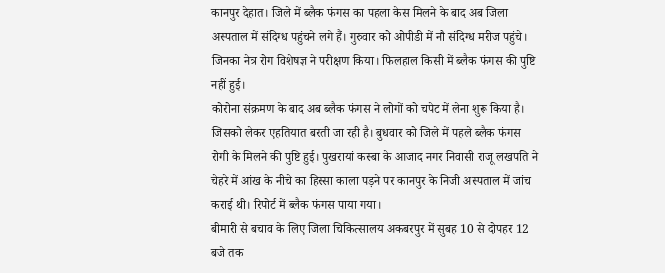कानपुर देहात। जिले में ब्लैक फंगस का पहला केस मिलने के बाद अब जिला अस्पताल में संदिग्ध पहुंचने लगे हैं। गुरुवार को ओपीडी में नौ संदिग्ध मरीज पहुंचे। जिनका नेत्र रोग विशेषज्ञ ने परीक्षण किया। फिलहाल किसी में ब्लैक फंगस की पुष्टि नहीं हुई।
कोरोना संक्रमण के बाद अब ब्लैक फंगस ने लोगों को चपेट में लेना शुरू किया है। जिसको लेकर एहतियात बरती जा रही है। बुधवार को जिले में पहले ब्लैक फंगस रोगी के मिलने की पुष्टि हुई। पुखरायां कस्बा के आजाद नगर निवासी राजू लखपति ने चेहरे में आंख के नीचे का हिस्सा काला पड़ने पर कानपुर के निजी अस्पताल में जांच कराई थी। रिपोर्ट में ब्लैक फंगस पाया गया।
बीमारी से बचाव के लिए जिला चिकित्सालय अकबरपुर में सुबह 10 से दोपहर 12 बजे तक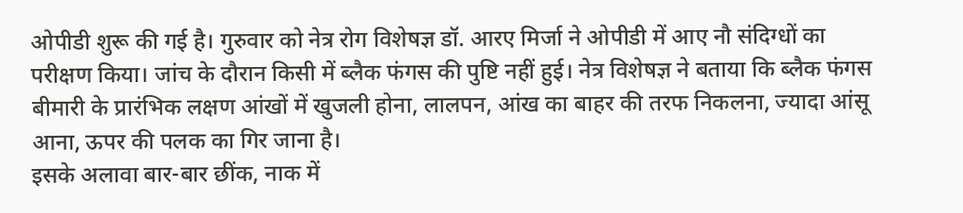ओपीडी शुरू की गई है। गुरुवार को नेत्र रोग विशेषज्ञ डॉ. आरए मिर्जा ने ओपीडी में आए नौ संदिग्धों का परीक्षण किया। जांच के दौरान किसी में ब्लैक फंगस की पुष्टि नहीं हुई। नेत्र विशेषज्ञ ने बताया कि ब्लैक फंगस बीमारी के प्रारंभिक लक्षण आंखों में खुजली होना, लालपन, आंख का बाहर की तरफ निकलना, ज्यादा आंसू आना, ऊपर की पलक का गिर जाना है।
इसके अलावा बार-बार छींक, नाक में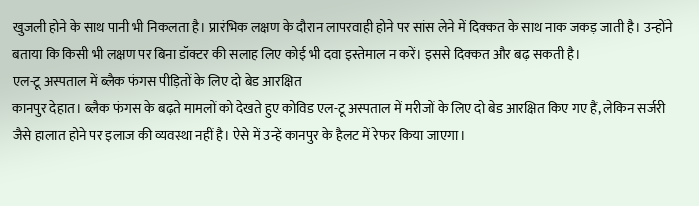खुजली होने के साथ पानी भी निकलता है। प्रारंभिक लक्षण के दौरान लापरवाही होने पर सांस लेने में दिक्कत के साथ नाक जकड़ जाती है। उन्होंने बताया कि किसी भी लक्षण पर बिना डॉक्टर की सलाह लिए कोई भी दवा इस्तेमाल न करें। इससे दिक्कत और बढ़ सकती है।
एल-टू अस्पताल में ब्लैक फंगस पीड़ितों के लिए दो बेड आरक्षित
कानपुर देहात। ब्लैक फंगस के बढ़ते मामलों को देखते हुए कोविड एल-टू अस्पताल में मरीजों के लिए दो बेड आरक्षित किए गए हैं, लेकिन सर्जरी जैसे हालात होने पर इलाज की व्यवस्था नहीं है। ऐसे में उन्हें कानपुर के हैलट में रेफर किया जाएगा।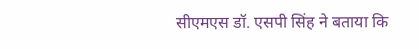सीएमएस डॉ. एसपी सिंह ने बताया कि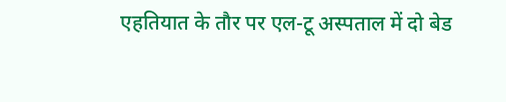एहतियात के तौर पर एल-टू अस्पताल में दो बेड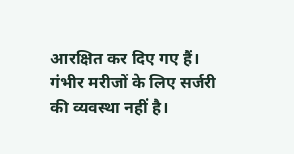आरक्षित कर दिए गए हैं। गंभीर मरीजों के लिए सर्जरी की व्यवस्था नहीं है।